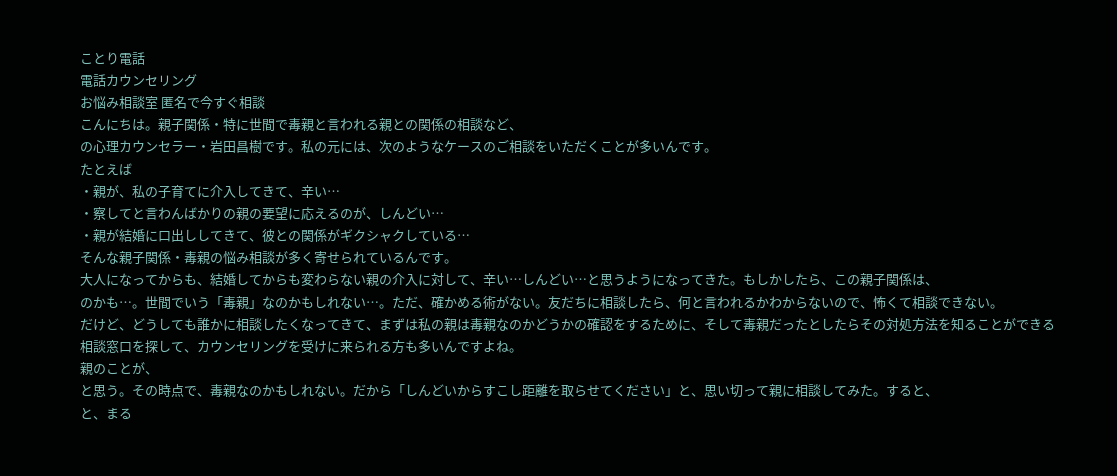ことり電話
電話カウンセリング
お悩み相談室 匿名で今すぐ相談
こんにちは。親子関係・特に世間で毒親と言われる親との関係の相談など、
の心理カウンセラー・岩田昌樹です。私の元には、次のようなケースのご相談をいただくことが多いんです。
たとえば
・親が、私の子育てに介入してきて、辛い…
・察してと言わんばかりの親の要望に応えるのが、しんどい…
・親が結婚に口出ししてきて、彼との関係がギクシャクしている…
そんな親子関係・毒親の悩み相談が多く寄せられているんです。
大人になってからも、結婚してからも変わらない親の介入に対して、辛い…しんどい…と思うようになってきた。もしかしたら、この親子関係は、
のかも…。世間でいう「毒親」なのかもしれない…。ただ、確かめる術がない。友だちに相談したら、何と言われるかわからないので、怖くて相談できない。
だけど、どうしても誰かに相談したくなってきて、まずは私の親は毒親なのかどうかの確認をするために、そして毒親だったとしたらその対処方法を知ることができる相談窓口を探して、カウンセリングを受けに来られる方も多いんですよね。
親のことが、
と思う。その時点で、毒親なのかもしれない。だから「しんどいからすこし距離を取らせてください」と、思い切って親に相談してみた。すると、
と、まる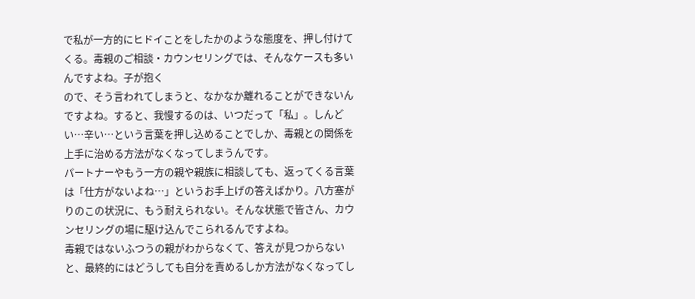で私が一方的にヒドイことをしたかのような態度を、押し付けてくる。毒親のご相談・カウンセリングでは、そんなケースも多いんですよね。子が抱く
ので、そう言われてしまうと、なかなか離れることができないんですよね。すると、我慢するのは、いつだって「私」。しんどい…辛い…という言葉を押し込めることでしか、毒親との関係を上手に治める方法がなくなってしまうんです。
パートナーやもう一方の親や親族に相談しても、返ってくる言葉は「仕方がないよね…」というお手上げの答えばかり。八方塞がりのこの状況に、もう耐えられない。そんな状態で皆さん、カウンセリングの場に駆け込んでこられるんですよね。
毒親ではないふつうの親がわからなくて、答えが見つからないと、最終的にはどうしても自分を責めるしか方法がなくなってし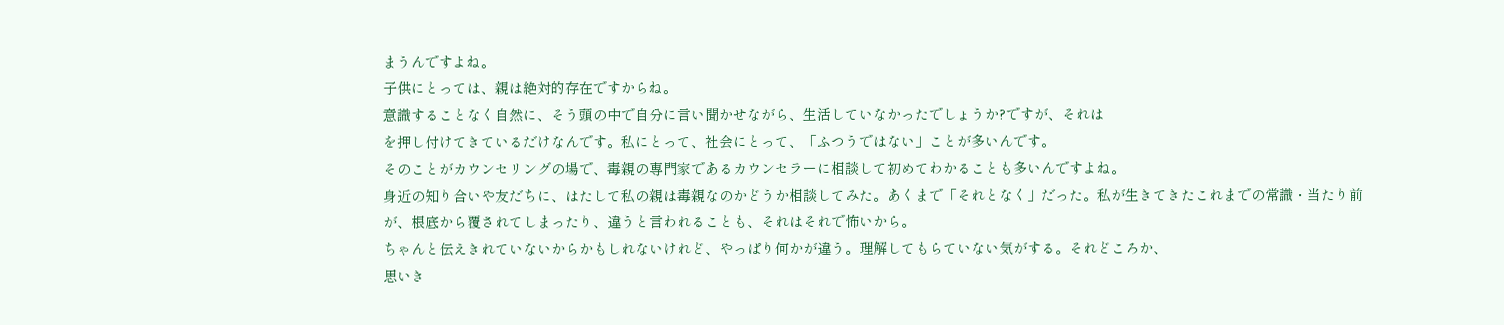まうんですよね。
子供にとっては、親は絶対的存在ですからね。
意識することなく自然に、そう頭の中で自分に言い聞かせながら、生活していなかったでしょうか?ですが、それは
を押し付けてきているだけなんです。私にとって、社会にとって、「ふつうではない」ことが多いんです。
そのことがカウンセリングの場で、毒親の専門家であるカウンセラーに相談して初めてわかることも多いんですよね。
身近の知り合いや友だちに、はたして私の親は毒親なのかどうか相談してみた。あくまで「それとなく」だった。私が生きてきたこれまでの常識・当たり前が、根底から覆されてしまったり、違うと言われることも、それはそれで怖いから。
ちゃんと伝えきれていないからかもしれないけれど、やっぱり何かが違う。理解してもらていない気がする。それどころか、
思いき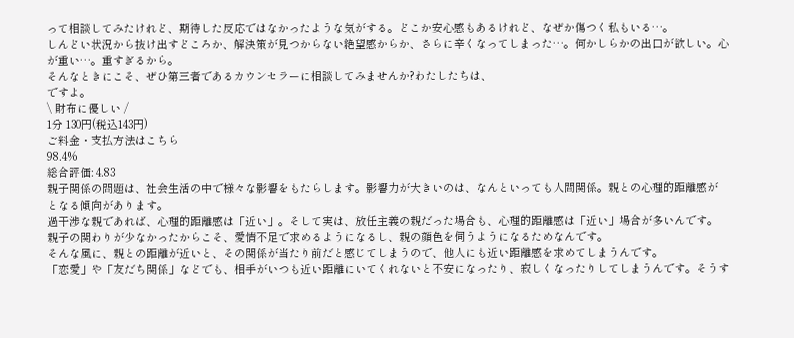って相談してみたけれど、期待した反応ではなかったような気がする。どこか安心感もあるけれど、なぜか傷つく私もいる…。
しんどい状況から抜け出すどころか、解決策が見つからない絶望感からか、さらに辛くなってしまった…。何かしらかの出口が欲しい。心が重い…。重すぎるから。
そんなときにこそ、ぜひ第三者であるカウンセラーに相談してみませんか?わたしたちは、
ですよ。
\ 財布に優しい /
1分 130円(税込143円)
ご料金・支払方法はこちら
98.4%
総合評価: 4.83
親子関係の問題は、社会生活の中で様々な影響をもたらします。影響力が大きいのは、なんといっても人間関係。親との心理的距離感が
となる傾向があります。
過干渉な親であれば、心理的距離感は「近い」。そして実は、放任主義の親だった場合も、心理的距離感は「近い」場合が多いんです。
親子の関わりが少なかったからこそ、愛情不足で求めるようになるし、親の顔色を伺うようになるためなんです。
そんな風に、親との距離が近いと、その関係が当たり前だと感じてしまうので、他人にも近い距離感を求めてしまうんです。
「恋愛」や「友だち関係」などでも、相手がいつも近い距離にいてくれないと不安になったり、寂しくなったりしてしまうんです。そうす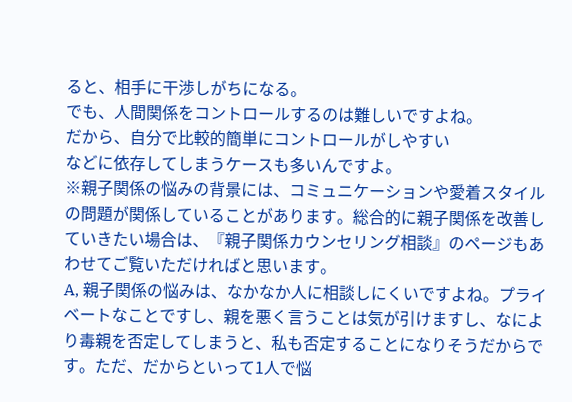ると、相手に干渉しがちになる。
でも、人間関係をコントロールするのは難しいですよね。
だから、自分で比較的簡単にコントロールがしやすい
などに依存してしまうケースも多いんですよ。
※親子関係の悩みの背景には、コミュニケーションや愛着スタイルの問題が関係していることがあります。総合的に親子関係を改善していきたい場合は、『親子関係カウンセリング相談』のページもあわせてご覧いただければと思います。
A, 親子関係の悩みは、なかなか人に相談しにくいですよね。プライベートなことですし、親を悪く言うことは気が引けますし、なにより毒親を否定してしまうと、私も否定することになりそうだからです。ただ、だからといって1人で悩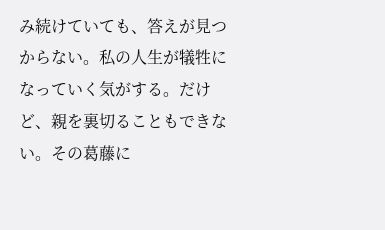み続けていても、答えが見つからない。私の人生が犠牲になっていく気がする。だけど、親を裏切ることもできない。その葛藤に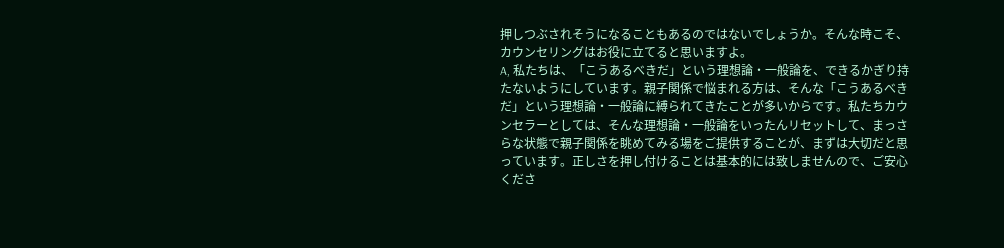押しつぶされそうになることもあるのではないでしょうか。そんな時こそ、カウンセリングはお役に立てると思いますよ。
A, 私たちは、「こうあるべきだ」という理想論・一般論を、できるかぎり持たないようにしています。親子関係で悩まれる方は、そんな「こうあるべきだ」という理想論・一般論に縛られてきたことが多いからです。私たちカウンセラーとしては、そんな理想論・一般論をいったんリセットして、まっさらな状態で親子関係を眺めてみる場をご提供することが、まずは大切だと思っています。正しさを押し付けることは基本的には致しませんので、ご安心くださ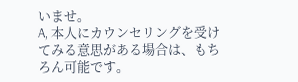いませ。
A, 本人にカウンセリングを受けてみる意思がある場合は、もちろん可能です。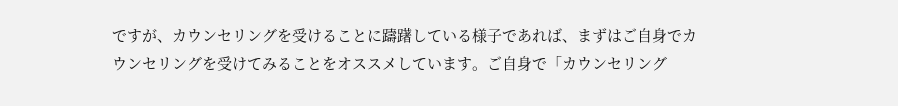ですが、カウンセリングを受けることに躊躇している様子であれば、まずはご自身でカウンセリングを受けてみることをオススメしています。ご自身で「カウンセリング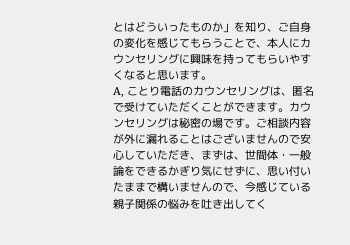とはどういったものか」を知り、ご自身の変化を感じてもらうことで、本人にカウンセリングに興味を持ってもらいやすくなると思います。
A, ことり電話のカウンセリングは、匿名で受けていただくことができます。カウンセリングは秘密の場です。ご相談内容が外に漏れることはございませんので安心していただき、まずは、世間体・一般論をできるかぎり気にせずに、思い付いたままで構いませんので、今感じている親子関係の悩みを吐き出してく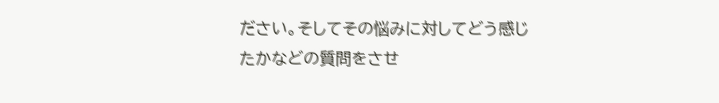ださい。そしてその悩みに対してどう感じたかなどの質問をさせ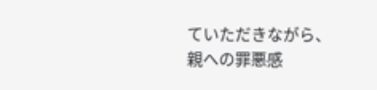ていただきながら、親への罪悪感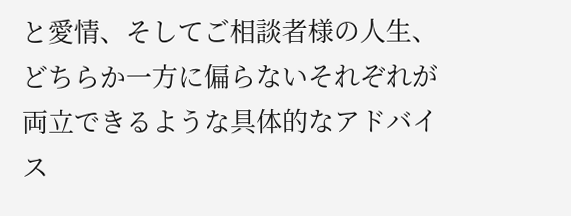と愛情、そしてご相談者様の人生、どちらか一方に偏らないそれぞれが両立できるような具体的なアドバイス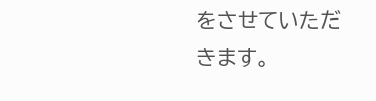をさせていただきます。